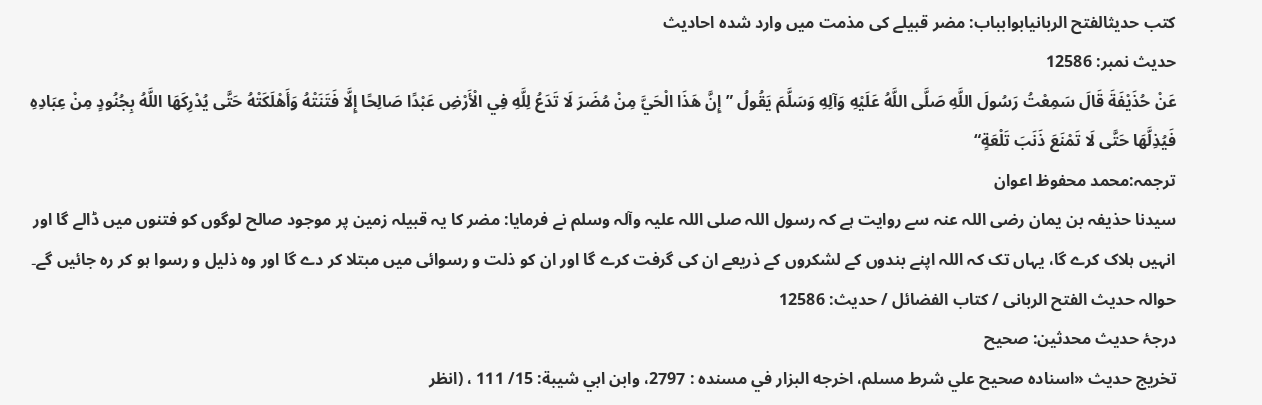کتب حدیثالفتح الربانیابوابباب: مضر قبیلے کی مذمت میں وارد شدہ احادیث
حدیث نمبر: 12586
عَنْ حُذَيْفَةَ قَالَ سَمِعْتُ رَسُولَ اللَّهِ صَلَّى اللَّهُ عَلَيْهِ وَآلِهِ وَسَلَّمَ يَقُولُ ”إِنَّ هَذَا الْحَيَّ مِنْ مُضَرَ لَا تَدَعُ لِلَّهِ فِي الْأَرْضِ عَبْدًا صَالِحًا إِلَّا فَتَنَتْهُ وَأَهْلَكَتْهُ حَتَّى يُدْرِكَهَا اللَّهُ بِجُنُودٍ مِنْ عِبَادِهِ فَيُذِلَّهَا حَتَّى لَا تَمْنَعَ ذَنَبَ تَلْعَةٍ“
ترجمہ:محمد محفوظ اعوان
سیدنا حذیفہ بن یمان رضی اللہ عنہ سے روایت ہے کہ رسول اللہ صلی اللہ علیہ وآلہ وسلم نے فرمایا: مضر کا یہ قبیلہ زمین پر موجود صالح لوگوں کو فتنوں میں ڈالے گا اور انہیں ہلاک کرے گا، یہاں تک کہ اللہ اپنے بندوں کے لشکروں کے ذریعے ان کی گرفت کرے گا اور ان کو ذلت و رسوائی میں مبتلا کر دے گا اور وہ ذلیل و رسوا ہو کر رہ جائیں گے۔
حوالہ حدیث الفتح الربانی / كتاب الفضائل / حدیث: 12586
درجۂ حدیث محدثین: صحیح
تخریج حدیث «اسناده صحيح علي شرط مسلم، اخرجه البزار في مسنده : 2797، وابن ابي شيبة: 15/ 111 ، (انظر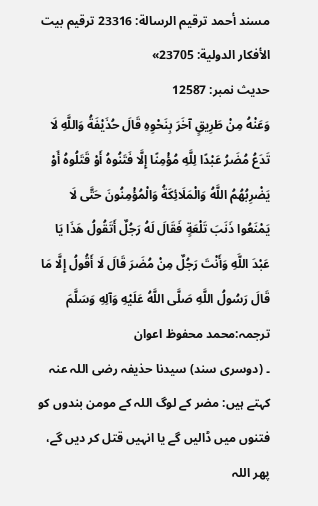مسند أحمد ترقيم الرسالة: 23316 ترقیم بيت الأفكار الدولية: 23705»
حدیث نمبر: 12587
وَعَنْهُ مِنْ طَرِيقٍ آخَرَ بِنَحْوِهِ قَالَ حُذَيْفَةُ وَاللَّهِ لَا تَدَعُ مُضَرُ عَبْدًا لِلَّهِ مُؤْمِنًا إِلَّا فَتَنُوهُ أَوْ قَتَلُوهُ أَوْ يَضْرِبُهُمُ اللَّهُ وَالْمَلَائِكَةُ وَالْمُؤْمِنُونَ حَتَّى لَا يَمْنَعُوا ذَنَبَ تَلْعَةٍ فَقَالَ لَهُ رَجُلٌ أَتَقُولُ هَذَا يَا عَبْدَ اللَّهِ وَأَنْتَ رَجُلٌ مِنْ مُضَرَ قَالَ لَا أَقُولُ إِلَّا مَا قَالَ رَسُولُ اللَّهِ صَلَّى اللَّهُ عَلَيْهِ وَآلِهِ وَسَلَّمَ
ترجمہ:محمد محفوظ اعوان
۔ (دوسری سند) سیدنا حذیفہ رضی اللہ عنہ کہتے ہیں: مضر کے لوگ اللہ کے مومن بندوں کو فتنوں میں ڈالیں گے یا انہیں قتل کر دیں گے، پھر اللہ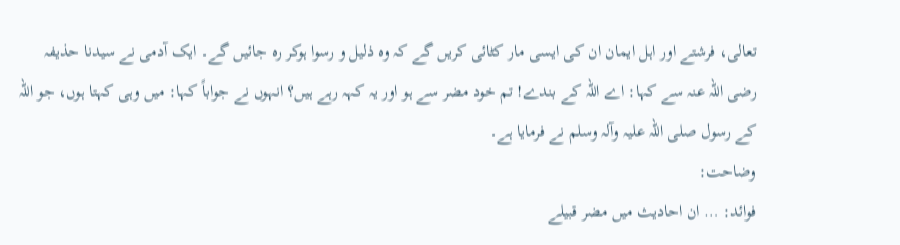تعالی، فرشتے اور اہل ایمان ان کی ایسی مار کٹائی کریں گے کہ وہ ذلیل و رسوا ہوکر رہ جائیں گے۔ ایک آدمی نے سیدنا حذیفہ رضی اللہ عنہ سے کہا: اے اللہ کے بندے! تم خود مضر سے ہو اور یہ کہہ رہے ہیں؟ انہوں نے جواباً کہا: میں وہی کہتا ہوں، جو اللہ کے رسول صلی اللہ علیہ وآلہ وسلم نے فرمایا ہے۔
وضاحت:
فوائد: … ان احادیث میں مضر قبیلے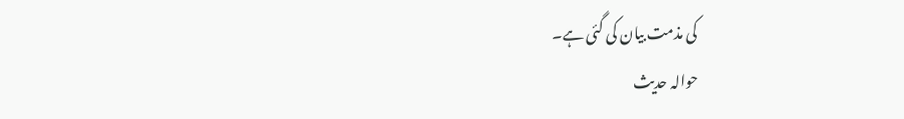کی مذمت بیان کی گئی ہے۔
حوالہ حدیث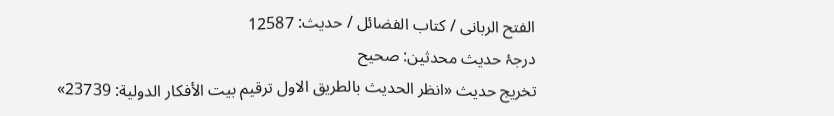الفتح الربانی / كتاب الفضائل / حدیث: 12587
درجۂ حدیث محدثین: صحیح
تخریج حدیث «انظر الحديث بالطريق الاول ترقیم بيت الأفكار الدولية: 23739»